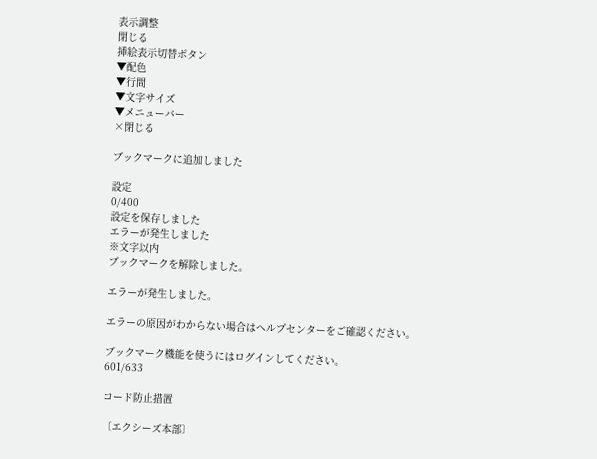表示調整
閉じる
挿絵表示切替ボタン
▼配色
▼行間
▼文字サイズ
▼メニューバー
×閉じる

ブックマークに追加しました

設定
0/400
設定を保存しました
エラーが発生しました
※文字以内
ブックマークを解除しました。

エラーが発生しました。

エラーの原因がわからない場合はヘルプセンターをご確認ください。

ブックマーク機能を使うにはログインしてください。
601/633

コード防止措置

〔エクシーズ本部〕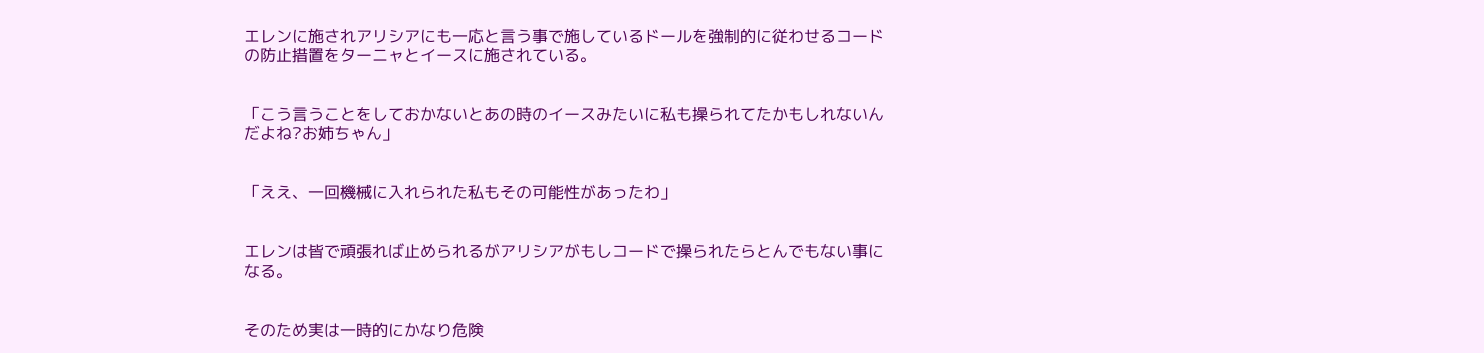エレンに施されアリシアにも一応と言う事で施しているドールを強制的に従わせるコードの防止措置をターニャとイースに施されている。


「こう言うことをしておかないとあの時のイースみたいに私も操られてたかもしれないんだよね?お姉ちゃん」


「ええ、一回機械に入れられた私もその可能性があったわ」


エレンは皆で頑張れば止められるがアリシアがもしコードで操られたらとんでもない事になる。


そのため実は一時的にかなり危険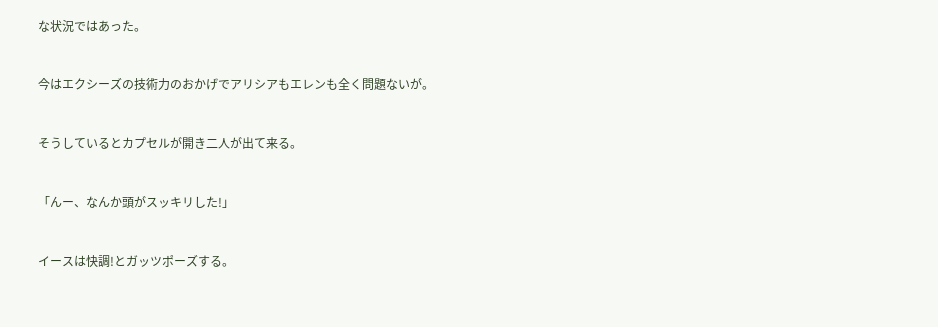な状況ではあった。


今はエクシーズの技術力のおかげでアリシアもエレンも全く問題ないが。


そうしているとカプセルが開き二人が出て来る。


「んー、なんか頭がスッキリした!」


イースは快調!とガッツポーズする。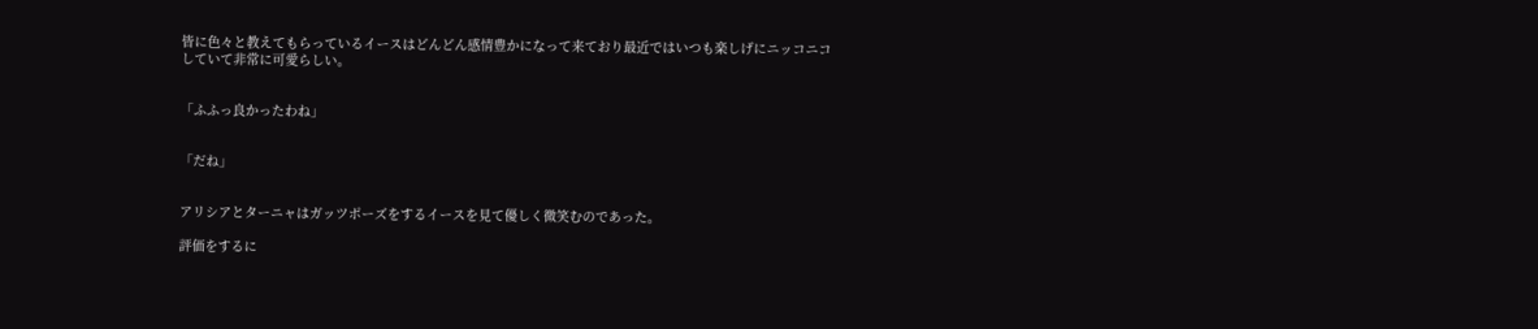皆に色々と教えてもらっているイースはどんどん感情豊かになって来ており最近ではいつも楽しげにニッコニコしていて非常に可愛らしい。


「ふふっ良かったわね」


「だね」


アリシアとターニャはガッツポーズをするイースを見て優しく微笑むのであった。

評価をするに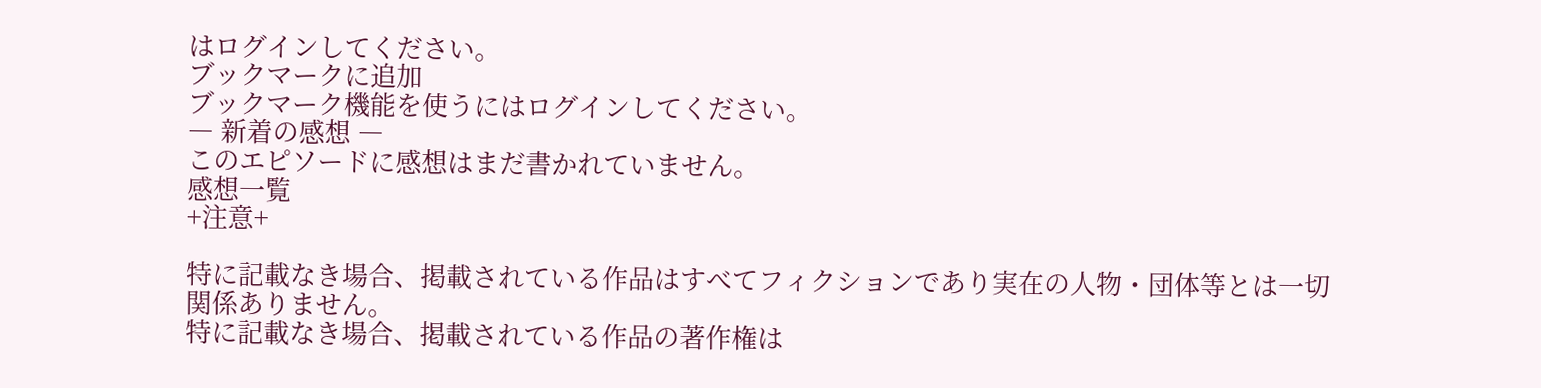はログインしてください。
ブックマークに追加
ブックマーク機能を使うにはログインしてください。
― 新着の感想 ―
このエピソードに感想はまだ書かれていません。
感想一覧
+注意+

特に記載なき場合、掲載されている作品はすべてフィクションであり実在の人物・団体等とは一切関係ありません。
特に記載なき場合、掲載されている作品の著作権は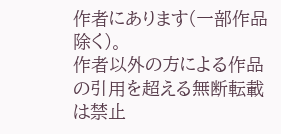作者にあります(一部作品除く)。
作者以外の方による作品の引用を超える無断転載は禁止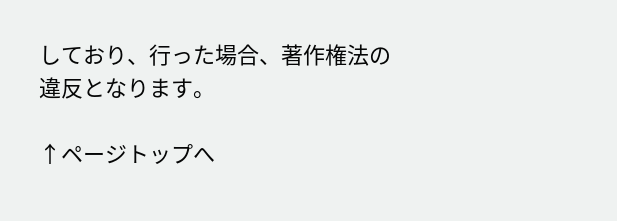しており、行った場合、著作権法の違反となります。

↑ページトップへ